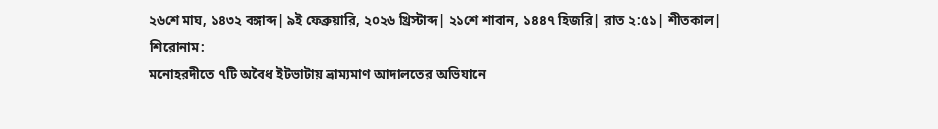২৬শে মাঘ, ১৪৩২ বঙ্গাব্দ| ৯ই ফেব্রুয়ারি, ২০২৬ খ্রিস্টাব্দ| ২১শে শাবান, ১৪৪৭ হিজরি| রাত ২:৫১| শীতকাল|
শিরোনাম:
মনোহরদীতে ৭টি অবৈধ ইটভাটায় ভ্রাম্যমাণ আদালতের অভিযানে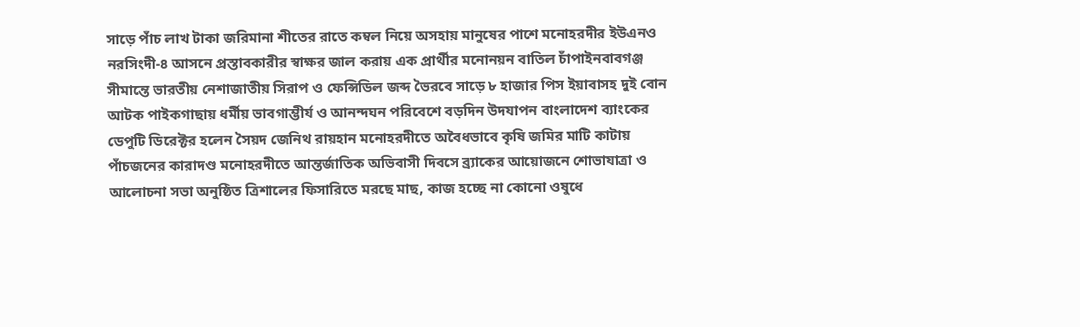সাড়ে পাঁচ লাখ টাকা জরিমানা শীতের রাতে কম্বল নিয়ে অসহায় মানুষের পাশে মনোহরদীর ইউএনও নরসিংদী-৪ আসনে প্রস্তাবকারীর স্বাক্ষর জাল করায় এক প্রার্থীর মনোনয়ন বাতিল চাঁপাইনবাবগঞ্জ সীমান্তে ভারতীয় নেশাজাতীয় সিরাপ ও ফেন্সিডিল জব্দ ভৈরবে সাড়ে ৮ হাজার পিস ইয়াবাসহ দুই বোন আটক পাইকগাছায় ধর্মীয় ভাবগাম্ভীর্য ও আনন্দঘন পরিবেশে বড়দিন উদযাপন বাংলাদেশ ব্যাংকের ডেপুটি ডিরেক্টর হলেন সৈয়দ জেনিথ রায়হান মনোহরদীতে অবৈধভাবে কৃষি জমির মাটি কাটায় পাঁচজনের কারাদণ্ড মনোহরদীতে আন্তর্জাতিক অভিবাসী দিবসে ব্র্যাকের আয়োজনে শোভাযাত্রা ও আলোচনা সভা অনুষ্ঠিত ত্রিশালের ফিসারিতে মরছে মাছ, কাজ হচ্ছে না কোনো ওষুধে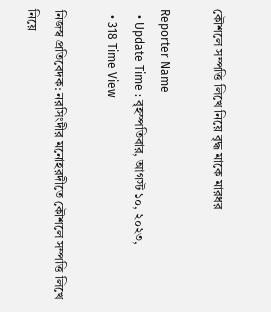কৌশলে সম্পত্তি লিখে নিয়ে বৃদ্ধ মাকে মারধর

Reporter Name
  • Update Time : বৃহস্পতিবার, আগস্ট ১০, ২০২৩,
  • 318 Time View

নিজস্ব প্রতিবেদক: নরসিংদীর মনোহরদীতে কৌশলে সম্পত্তি লিখে নিয়ে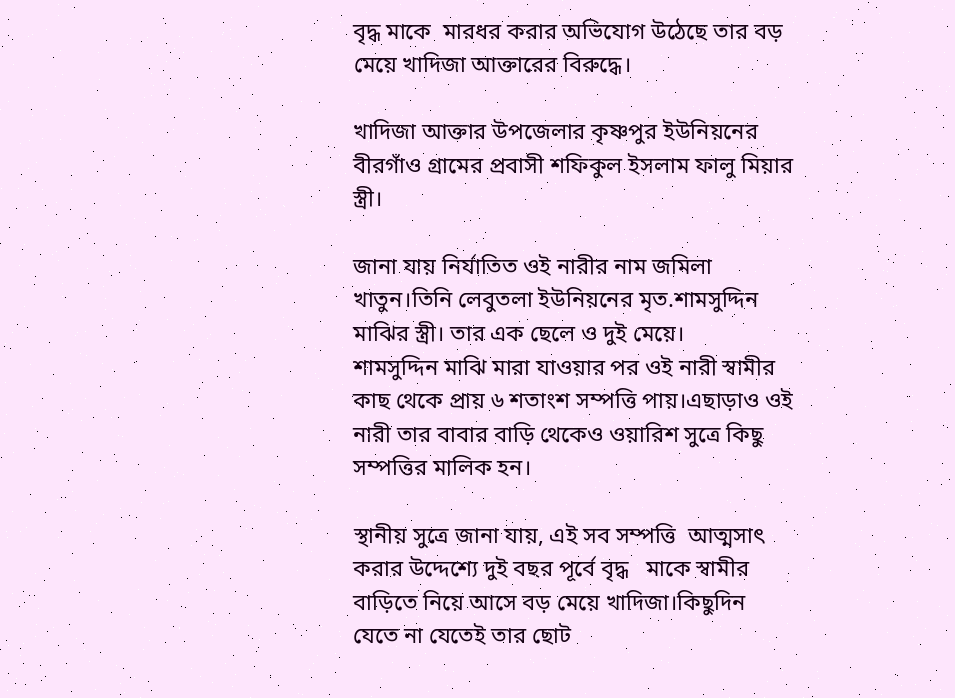বৃদ্ধ মাকে  মারধর করার অভিযোগ উঠেছে তার বড় মেয়ে খাদিজা আক্তারের বিরুদ্ধে।

খাদিজা আক্তার উপজেলার কৃষ্ণপুর ইউনিয়নের  বীরগাঁও গ্রামের প্রবাসী শফিকুল ইসলাম ফালু মিয়ার স্ত্রী।

জানা যায় নির্যাতিত ওই নারীর নাম জমিলা খাতুন।তিনি লেবুতলা ইউনিয়নের মৃত.শামসুদ্দিন মাঝির স্ত্রী। তার এক ছেলে ও দুই মেয়ে।
শামসুদ্দিন মাঝি মারা যাওয়ার পর ওই নারী স্বামীর কাছ থেকে প্রায় ৬ শতাংশ সম্পত্তি পায়।এছাড়াও ওই নারী তার বাবার বাড়ি থেকেও ওয়ারিশ সুত্রে কিছু সম্পত্তির মালিক হন।

স্থানীয় সুত্রে জানা যায়, এই সব সম্পত্তি  আত্মসাৎ করার উদ্দেশ্যে দুই বছর পূর্বে বৃদ্ধ   মাকে স্বামীর বাড়িতে নিয়ে আসে বড় মেয়ে খাদিজা।কিছুদিন যেতে না যেতেই তার ছোট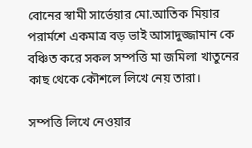বোনের স্বামী সার্ভেয়ার মো.আতিক মিয়ার পরার্মশে একমাত্র বড় ভাই আসাদুজ্জামান কে বঞ্চিত করে সকল সম্পত্তি মা জমিলা খাতুনের কাছ থেকে কৌশলে লিখে নেয় তারা।

সম্পত্তি লিখে নেওয়ার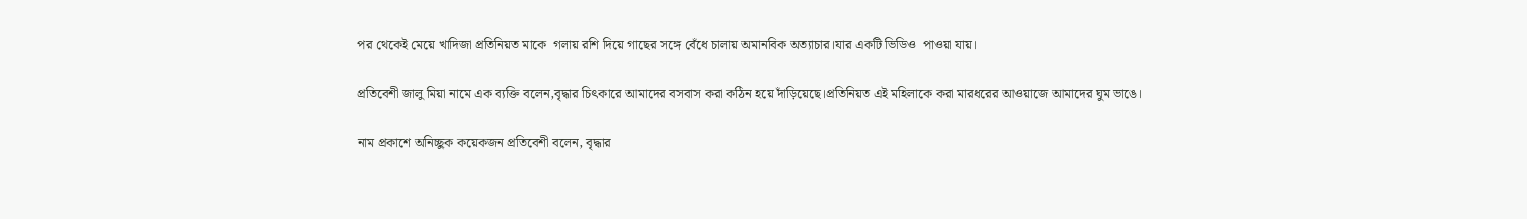পর থেকেই মেয়ে খাদিজা প্রতিনিয়ত মাকে  গলায় রশি দিয়ে গাছের সঙ্গে বেঁধে চালায় অমানবিক অত্যাচার।যার একটি ভিডিও  পাওয়া যায়।

প্রতিবেশী জালু মিয়া নামে এক ব্যক্তি বলেন,বৃদ্ধার চিৎকারে আমাদের বসবাস করা কঠিন হয়ে দাঁড়িয়েছে।প্রতিনিয়ত এই মহিলাকে করা মারধরের আওয়াজে আমাদের ঘুম ভাঙে।

নাম প্রকাশে অনিচ্ছুক কয়েকজন প্রতিবেশী বলেন, বৃদ্ধার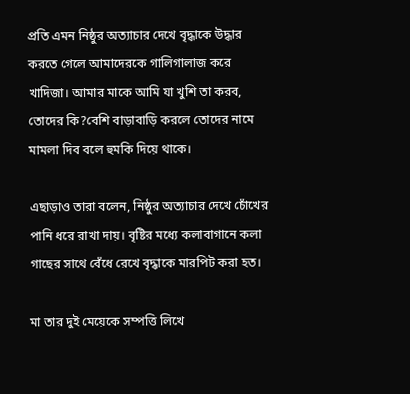প্রতি এমন নিষ্ঠুর অত্যাচার দেখে বৃদ্ধাকে উদ্ধার করতে গেলে আমাদেরকে গালিগালাজ করে খাদিজা। আমার মাকে আমি যা খুশি তা করব, তোদের কি?বেশি বাড়াবাড়ি করলে তোদের নামে মামলা দিব বলে হুমকি দিয়ে থাকে।

এছাড়াও তারা বলেন, নিষ্ঠুর অত্যাচার দেখে চোঁখের পানি ধরে রাখা দায়। বৃষ্টির মধ্যে কলাবাগানে কলা গাছের সাথে বেঁধে রেখে বৃদ্ধাকে মারপিট করা হত।

মা তার দুই মেয়েকে সম্পত্তি লিখে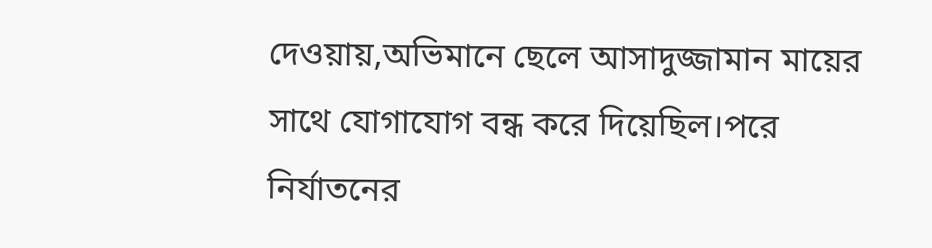দেওয়ায়,অভিমানে ছেলে আসাদুজ্জামান মায়ের সাথে যোগাযোগ বন্ধ করে দিয়েছিল।পরে নির্যাতনের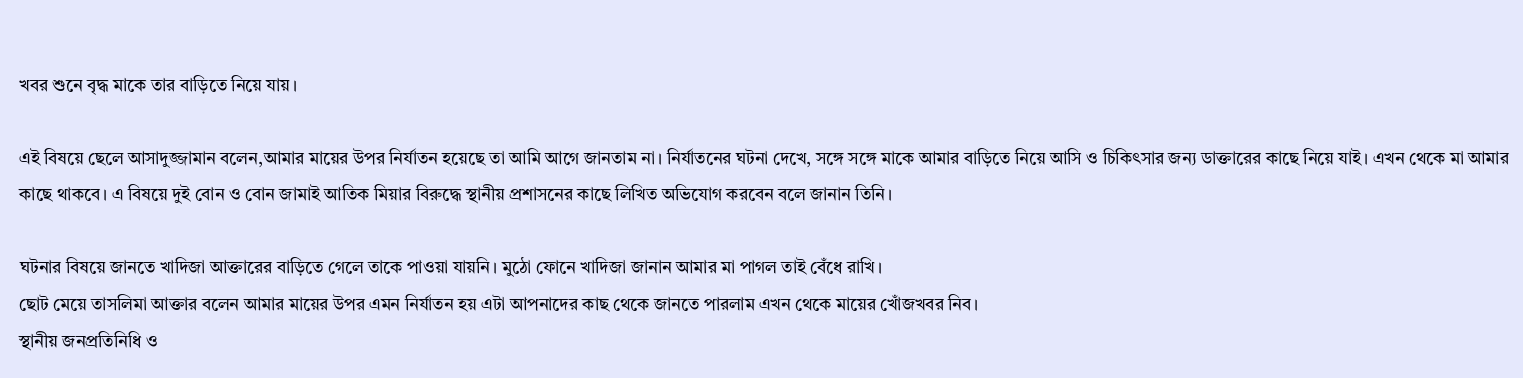খবর শুনে বৃদ্ধ মাকে তার বাড়িতে নিয়ে যায়।

এই বিষয়ে ছেলে আসাদুজ্জামান বলেন,আমার মায়ের উপর নির্যাতন হয়েছে তা আমি আগে জানতাম না। নির্যাতনের ঘটনা দেখে, সঙ্গে সঙ্গে মাকে আমার বাড়িতে নিয়ে আসি ও চিকিৎসার জন্য ডাক্তারের কাছে নিয়ে যাই। এখন থেকে মা আমার কাছে থাকবে। এ বিষয়ে দুই বোন ও বোন জামাই আতিক মিয়ার বিরুদ্ধে স্থানীয় প্রশাসনের কাছে লিখিত অভিযোগ করবেন বলে জানান তিনি।

ঘটনার বিষয়ে জানতে খাদিজা আক্তারের বাড়িতে গেলে তাকে পাওয়া যায়নি। মুঠো ফোনে খাদিজা জানান আমার মা পাগল তাই বেঁধে রাখি।
ছোট মেয়ে তাসলিমা আক্তার বলেন আমার মায়ের উপর এমন নির্যাতন হয় এটা আপনাদের কাছ থেকে জানতে পারলাম এখন থেকে মায়ের খোঁজখবর নিব।
স্থানীয় জনপ্রতিনিধি ও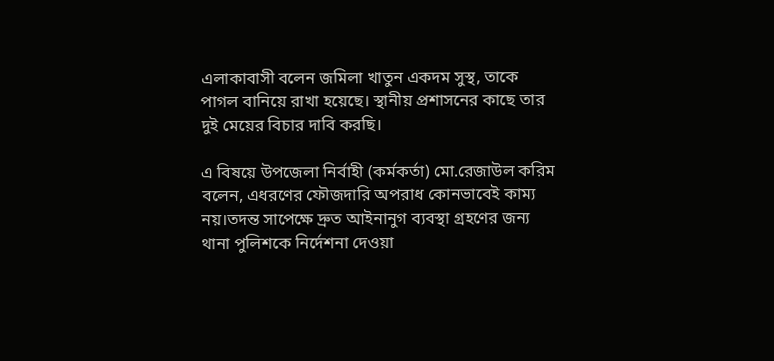এলাকাবাসী বলেন জমিলা খাতুন একদম সুস্থ, তাকে পাগল বানিয়ে রাখা হয়েছে। স্থানীয় প্রশাসনের কাছে তার দুই মেয়ের বিচার দাবি করছি।

এ বিষয়ে উপজেলা নির্বাহী (কর্মকর্তা) মো.রেজাউল করিম বলেন, এধরণের ফৌজদারি অপরাধ কোনভাবেই কাম্য  নয়।তদন্ত সাপেক্ষে দ্রুত আইনানুগ ব্যবস্থা গ্রহণের জন্য থানা পুলিশকে নির্দেশনা দেওয়া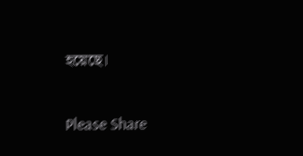হয়েছে।

Please Share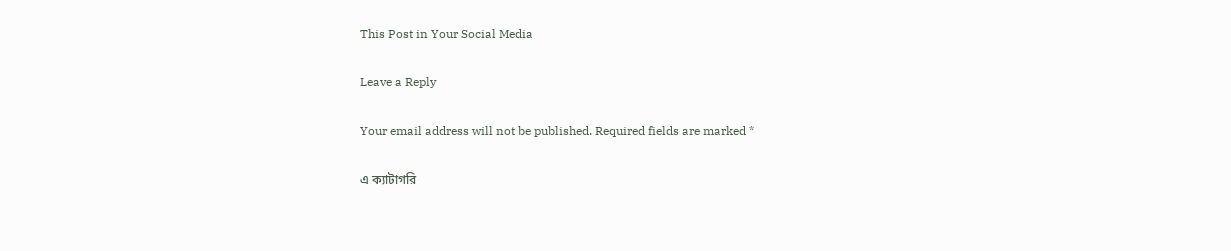This Post in Your Social Media

Leave a Reply

Your email address will not be published. Required fields are marked *

এ ক্যাটাগরি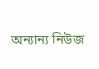অন্যান্য নিউজ